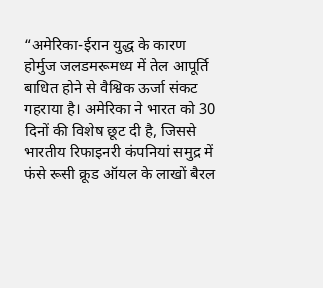“अमेरिका-ईरान युद्ध के कारण होर्मुज जलडमरूमध्य में तेल आपूर्ति बाधित होने से वैश्विक ऊर्जा संकट गहराया है। अमेरिका ने भारत को 30 दिनों की विशेष छूट दी है, जिससे भारतीय रिफाइनरी कंपनियां समुद्र में फंसे रूसी क्रूड ऑयल के लाखों बैरल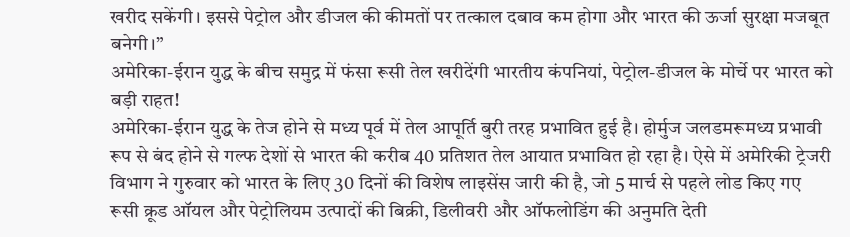खरीद सकेंगी। इससे पेट्रोल और डीजल की कीमतों पर तत्काल दबाव कम होगा और भारत की ऊर्जा सुरक्षा मजबूत बनेगी।”
अमेरिका-ईरान युद्ध के बीच समुद्र में फंसा रूसी तेल खरीदेंगी भारतीय कंपनियां, पेट्रोल-डीजल के मोर्चे पर भारत को बड़ी राहत!
अमेरिका-ईरान युद्ध के तेज होने से मध्य पूर्व में तेल आपूर्ति बुरी तरह प्रभावित हुई है। होर्मुज जलडमरूमध्य प्रभावी रूप से बंद होने से गल्फ देशों से भारत की करीब 40 प्रतिशत तेल आयात प्रभावित हो रहा है। ऐसे में अमेरिकी ट्रेजरी विभाग ने गुरुवार को भारत के लिए 30 दिनों की विशेष लाइसेंस जारी की है, जो 5 मार्च से पहले लोड किए गए रूसी क्रूड ऑयल और पेट्रोलियम उत्पादों की बिक्री, डिलीवरी और ऑफलोडिंग की अनुमति देती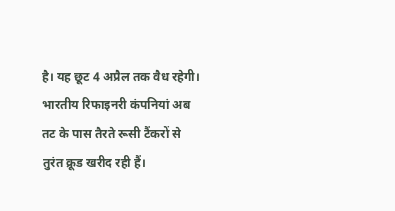है। यह छूट 4 अप्रैल तक वैध रहेगी।
भारतीय रिफाइनरी कंपनियां अब तट के पास तैरते रूसी टैंकरों से तुरंत क्रूड खरीद रही हैं।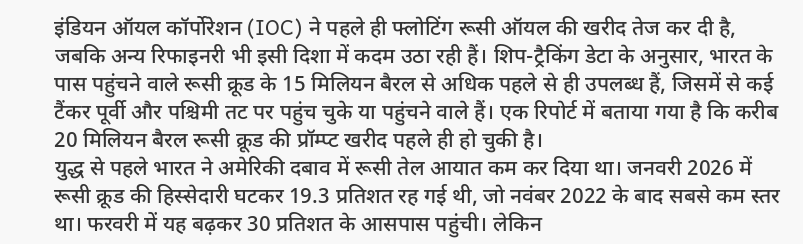इंडियन ऑयल कॉर्पोरेशन (IOC) ने पहले ही फ्लोटिंग रूसी ऑयल की खरीद तेज कर दी है, जबकि अन्य रिफाइनरी भी इसी दिशा में कदम उठा रही हैं। शिप-ट्रैकिंग डेटा के अनुसार, भारत के पास पहुंचने वाले रूसी क्रूड के 15 मिलियन बैरल से अधिक पहले से ही उपलब्ध हैं, जिसमें से कई टैंकर पूर्वी और पश्चिमी तट पर पहुंच चुके या पहुंचने वाले हैं। एक रिपोर्ट में बताया गया है कि करीब 20 मिलियन बैरल रूसी क्रूड की प्रॉम्प्ट खरीद पहले ही हो चुकी है।
युद्ध से पहले भारत ने अमेरिकी दबाव में रूसी तेल आयात कम कर दिया था। जनवरी 2026 में रूसी क्रूड की हिस्सेदारी घटकर 19.3 प्रतिशत रह गई थी, जो नवंबर 2022 के बाद सबसे कम स्तर था। फरवरी में यह बढ़कर 30 प्रतिशत के आसपास पहुंची। लेकिन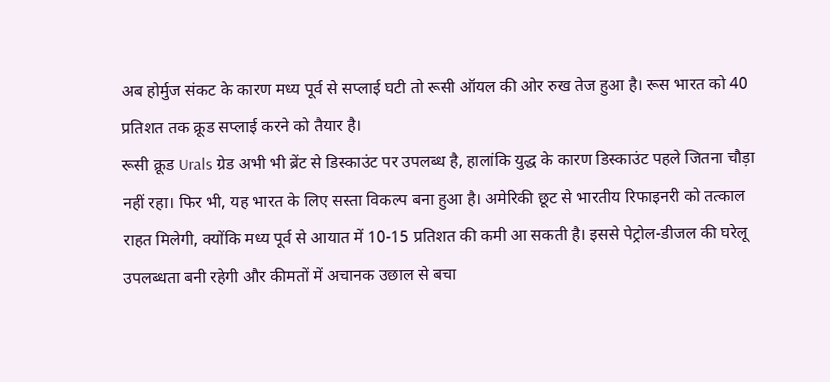अब होर्मुज संकट के कारण मध्य पूर्व से सप्लाई घटी तो रूसी ऑयल की ओर रुख तेज हुआ है। रूस भारत को 40 प्रतिशत तक क्रूड सप्लाई करने को तैयार है।
रूसी क्रूड Urals ग्रेड अभी भी ब्रेंट से डिस्काउंट पर उपलब्ध है, हालांकि युद्ध के कारण डिस्काउंट पहले जितना चौड़ा नहीं रहा। फिर भी, यह भारत के लिए सस्ता विकल्प बना हुआ है। अमेरिकी छूट से भारतीय रिफाइनरी को तत्काल राहत मिलेगी, क्योंकि मध्य पूर्व से आयात में 10-15 प्रतिशत की कमी आ सकती है। इससे पेट्रोल-डीजल की घरेलू उपलब्धता बनी रहेगी और कीमतों में अचानक उछाल से बचा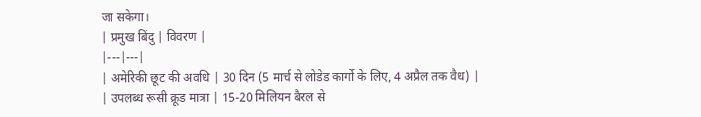जा सकेगा।
| प्रमुख बिंदु | विवरण |
|---|---|
| अमेरिकी छूट की अवधि | 30 दिन (5 मार्च से लोडेड कार्गो के लिए, 4 अप्रैल तक वैध) |
| उपलब्ध रूसी क्रूड मात्रा | 15-20 मिलियन बैरल से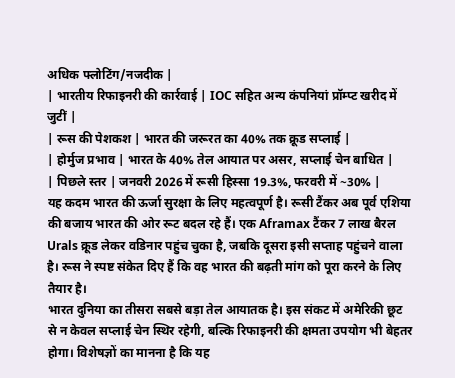अधिक फ्लोटिंग/नजदीक |
| भारतीय रिफाइनरी की कार्रवाई | IOC सहित अन्य कंपनियां प्रॉम्प्ट खरीद में जुटीं |
| रूस की पेशकश | भारत की जरूरत का 40% तक क्रूड सप्लाई |
| होर्मुज प्रभाव | भारत के 40% तेल आयात पर असर, सप्लाई चेन बाधित |
| पिछले स्तर | जनवरी 2026 में रूसी हिस्सा 19.3%, फरवरी में ~30% |
यह कदम भारत की ऊर्जा सुरक्षा के लिए महत्वपूर्ण है। रूसी टैंकर अब पूर्व एशिया की बजाय भारत की ओर रूट बदल रहे हैं। एक Aframax टैंकर 7 लाख बैरल Urals क्रूड लेकर वडिनार पहुंच चुका है, जबकि दूसरा इसी सप्ताह पहुंचने वाला है। रूस ने स्पष्ट संकेत दिए हैं कि वह भारत की बढ़ती मांग को पूरा करने के लिए तैयार है।
भारत दुनिया का तीसरा सबसे बड़ा तेल आयातक है। इस संकट में अमेरिकी छूट से न केवल सप्लाई चेन स्थिर रहेगी, बल्कि रिफाइनरी की क्षमता उपयोग भी बेहतर होगा। विशेषज्ञों का मानना है कि यह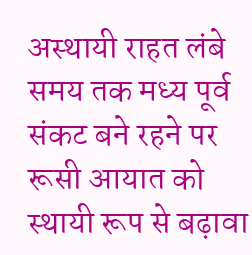अस्थायी राहत लंबे समय तक मध्य पूर्व संकट बने रहने पर रूसी आयात को स्थायी रूप से बढ़ावा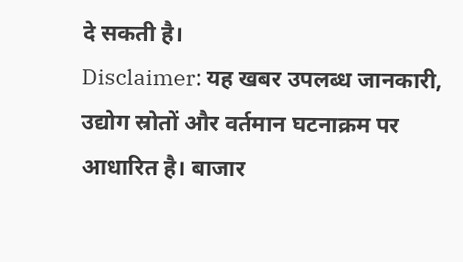दे सकती है।
Disclaimer: यह खबर उपलब्ध जानकारी, उद्योग स्रोतों और वर्तमान घटनाक्रम पर आधारित है। बाजार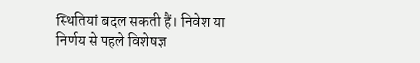स्थितियां बदल सकती हैं। निवेश या निर्णय से पहले विशेषज्ञ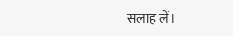सलाह लें।